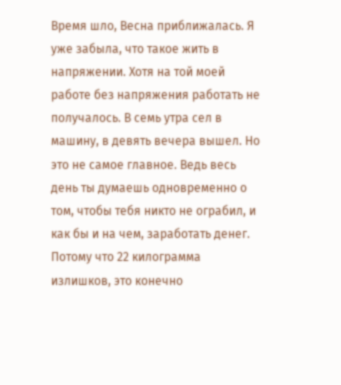Время шло, Весна приближалась. Я уже забыла, что такое жить в напряжении. Хотя на той моей работе без напряжения работать не получалось. В семь утра сел в машину, в девять вечера вышел. Но это не самое главное. Ведь весь день ты думаешь одновременно о том, чтобы тебя никто не ограбил, и как бы и на чем, заработать денег. Потому что 22 килограмма излишков, это конечно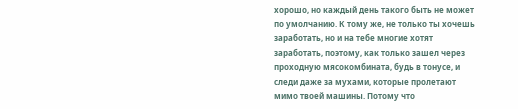хорошо, но каждый день такого быть не может по умолчанию. К тому же, не только ты хочешь заработать, но и на тебе многие хотят заработать, поэтому, как только зашел через проходную мясокомбината, будь в тонусе, и следи даже за мухами, которые пролетают мимо твоей машины. Потому что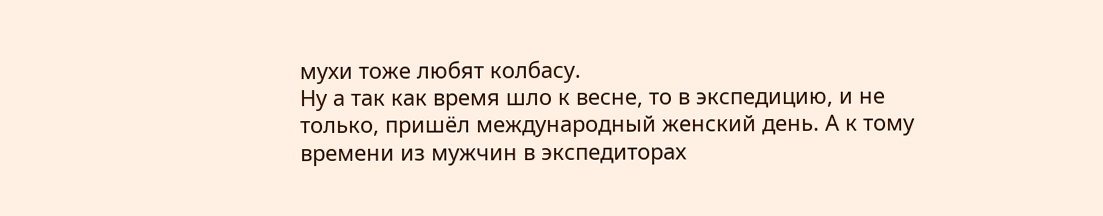мухи тоже любят колбасу.
Ну а так как время шло к весне, то в экспедицию, и не только, пришёл международный женский день. А к тому времени из мужчин в экспедиторах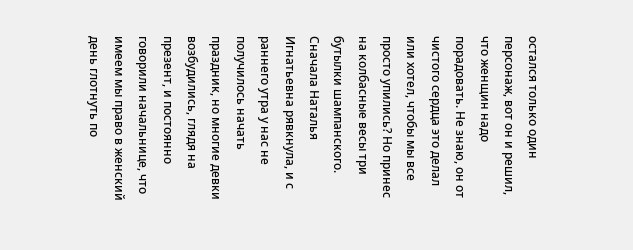остался только один персонаж, вот он и решил, что женщин надо порадовать. Не знаю, он от чистого сердца это делал или хотел, чтобы мы все просто упились? Но принес на колбасные весы три бутылки шампанского. Сначала Наталья Игнатьевна рявкнула, и с раннего утра у нас не получилось начать праздник, но многие девки возбудились, глядя на презент, и постоянно говорили начальнице, что имеем мы право в женский день глотнуть по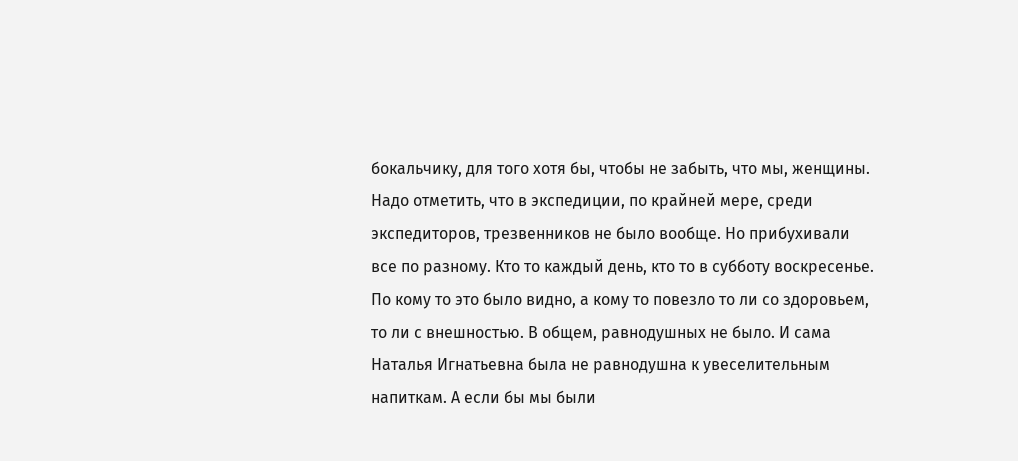бокальчику, для того хотя бы, чтобы не забыть, что мы, женщины.
Надо отметить, что в экспедиции, по крайней мере, среди экспедиторов, трезвенников не было вообще. Но прибухивали все по разному. Кто то каждый день, кто то в субботу воскресенье. По кому то это было видно, а кому то повезло то ли со здоровьем, то ли с внешностью. В общем, равнодушных не было. И сама Наталья Игнатьевна была не равнодушна к увеселительным напиткам. А если бы мы были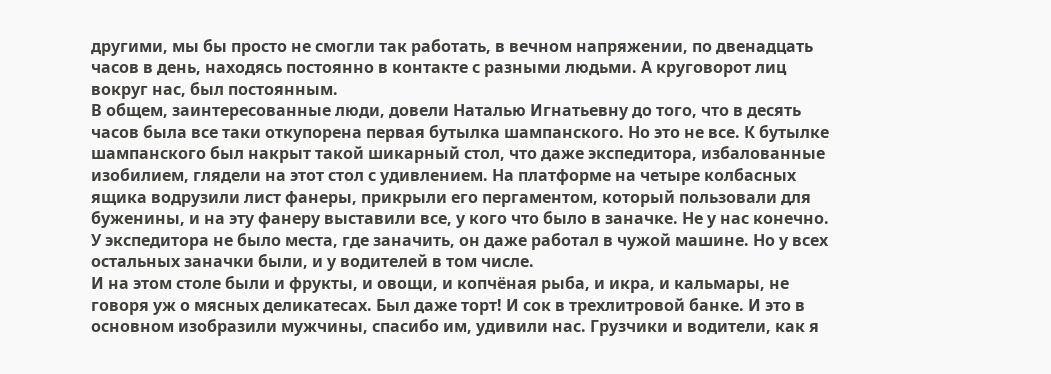другими, мы бы просто не смогли так работать, в вечном напряжении, по двенадцать часов в день, находясь постоянно в контакте с разными людьми. А круговорот лиц вокруг нас, был постоянным.
В общем, заинтересованные люди, довели Наталью Игнатьевну до того, что в десять часов была все таки откупорена первая бутылка шампанского. Но это не все. К бутылке шампанского был накрыт такой шикарный стол, что даже экспедитора, избалованные изобилием, глядели на этот стол с удивлением. На платформе на четыре колбасных ящика водрузили лист фанеры, прикрыли его пергаментом, который пользовали для буженины, и на эту фанеру выставили все, у кого что было в заначке. Не у нас конечно. У экспедитора не было места, где заначить, он даже работал в чужой машине. Но у всех остальных заначки были, и у водителей в том числе.
И на этом столе были и фрукты, и овощи, и копчёная рыба, и икра, и кальмары, не говоря уж о мясных деликатесах. Был даже торт! И сок в трехлитровой банке. И это в основном изобразили мужчины, спасибо им, удивили нас. Грузчики и водители, как я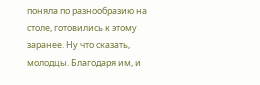поняла по разнообразию на столе, готовились к этому заранее. Ну что сказать, молодцы. Благодаря им, и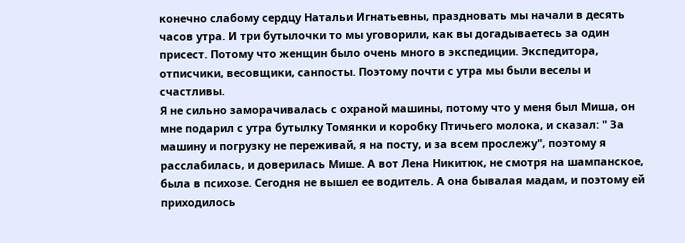конечно слабому сердцу Натальи Игнатьевны, праздновать мы начали в десять часов утра. И три бутылочки то мы уговорили, как вы догадываетесь за один присест. Потому что женщин было очень много в экспедиции. Экспедитора, отписчики, весовщики, санпосты. Поэтому почти с утра мы были веселы и счастливы.
Я не сильно заморачивалась с охраной машины, потому что у меня был Миша, он мне подарил с утра бутылку Томянки и коробку Птичьего молока, и сказал: " За машину и погрузку не переживай, я на посту, и за всем прослежу", поэтому я расслабилась, и доверилась Мише. А вот Лена Никитюк, не смотря на шампанское, была в психозе. Сегодня не вышел ее водитель. А она бывалая мадам, и поэтому ей приходилось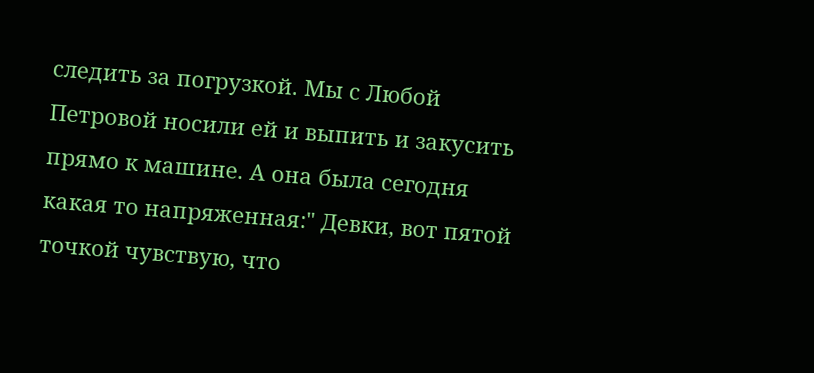следить за погрузкой. Мы с Любой Петровой носили ей и выпить и закусить прямо к машине. А она была сегодня какая то напряженная:" Девки, вот пятой точкой чувствую, что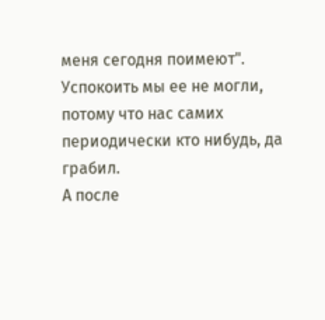меня сегодня поимеют". Успокоить мы ее не могли, потому что нас самих периодически кто нибудь, да грабил.
А после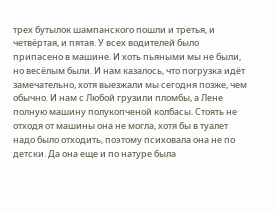трех бутылок шампанского пошли и третья, и четвёртая, и пятая. У всех водителей было припасено в машине. И хоть пьяными мы не были, но весёлым были. И нам казалось, что погрузка идёт замечательно, хотя выезжали мы сегодня позже, чем обычно. И нам с Любой грузили пломбы, а Лене полную машину полукопченой колбасы. Стоять не отходя от машины она не могла, хотя бы в туалет надо было отходить, поэтому психовала она не по детски. Да она еще и по натуре была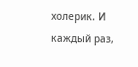холерик. И каждый раз,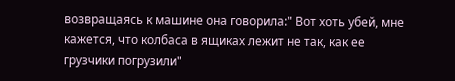возвращаясь к машине она говорила:" Вот хоть убей, мне кажется, что колбаса в ящиках лежит не так, как ее грузчики погрузили"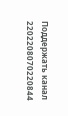Поддержать канал 2202208070220844